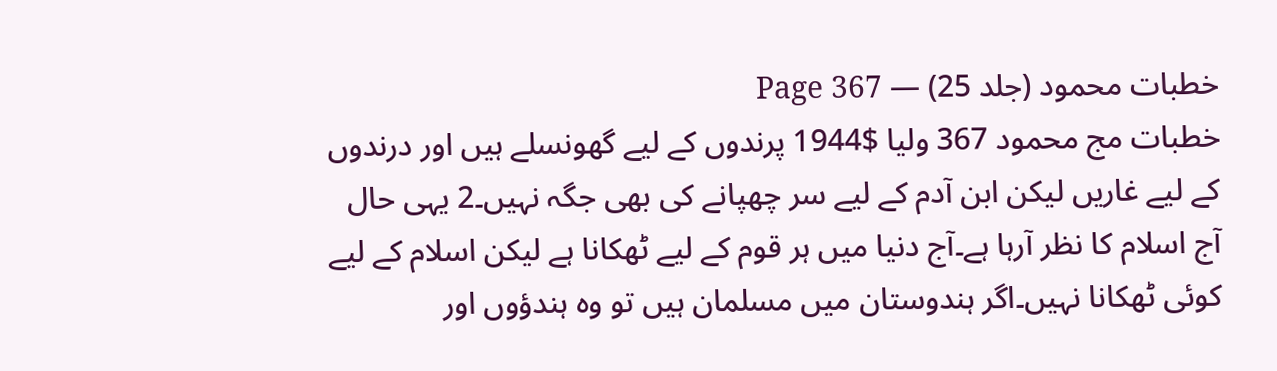خطبات محمود (جلد 25) — Page 367
خطبات مج محمود 367 ولیا $1944 پرندوں کے لیے گھونسلے ہیں اور درندوں کے لیے غاریں لیکن ابن آدم کے لیے سر چھپانے کی بھی جگہ نہیں۔2 یہی حال آج اسلام کا نظر آرہا ہے۔آج دنیا میں ہر قوم کے لیے ٹھکانا ہے لیکن اسلام کے لیے کوئی ٹھکانا نہیں۔اگر ہندوستان میں مسلمان ہیں تو وہ ہندؤوں اور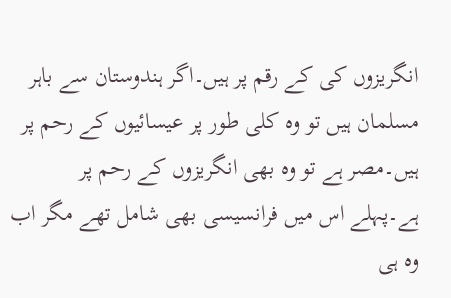انگریزوں کی کے رقم پر ہیں۔اگر ہندوستان سے باہر مسلمان ہیں تو وہ کلی طور پر عیسائیوں کے رحم پر ہیں۔مصر ہے تو وہ بھی انگریزوں کے رحم پر ہے۔پہلے اس میں فرانسیسی بھی شامل تھے مگر اب وہ ہی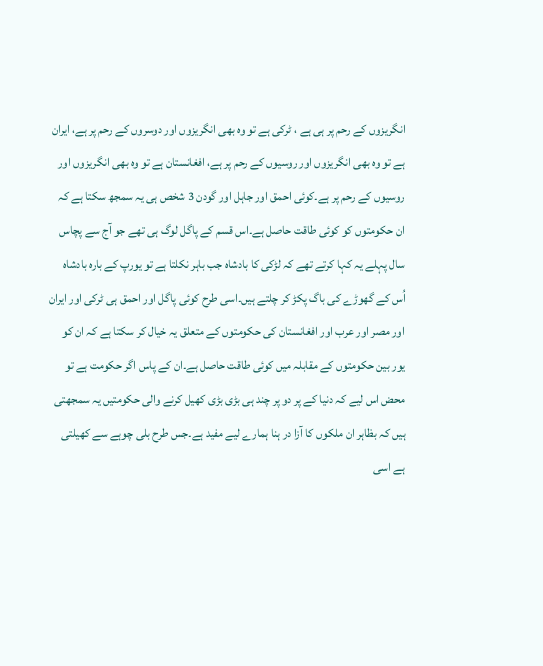انگریزوں کے رحم پر ہی ہے ، ٹرکی ہے تو وہ بھی انگریزوں اور دوسروں کے رحم پر ہے، ایران ہے تو وہ بھی انگریزوں اور روسیوں کے رحم پر ہے، افغانستان ہے تو وہ بھی انگریزوں اور روسیوں کے رحم پر ہے۔کوئی احمق اور جاہل اور گودن 3 شخص ہی یہ سمجھ سکتا ہے کہ ان حکومتوں کو کوئی طاقت حاصل ہے۔اس قسم کے پاگل لوگ ہی تھے جو آج سے پچاس سال پہلے یہ کہا کرتے تھے کہ لڑکی کا بادشاہ جب باہر نکلتا ہے تو یورپ کے بارہ بادشاہ اُس کے گھوڑے کی باگ پکڑ کر چلتے ہیں۔اسی طرح کوئی پاگل اور احمق ہی ٹرکی اور ایران اور مصر اور عرب اور افغانستان کی حکومتوں کے متعلق یہ خیال کر سکتا ہے کہ ان کو یور بین حکومتوں کے مقابلہ میں کوئی طاقت حاصل ہے۔ان کے پاس اگر حکومت ہے تو محض اس لیے کہ دنیا کے پر دو پر چند ہی بڑی بڑی کھیل کرنے والی حکومتیں یہ سمجھتی ہیں کہ بظاہر ان ملکوں کا آزا در ہنا ہمارے لیے مفید ہے۔جس طرح بلی چوہے سے کھیلتی ہے اسی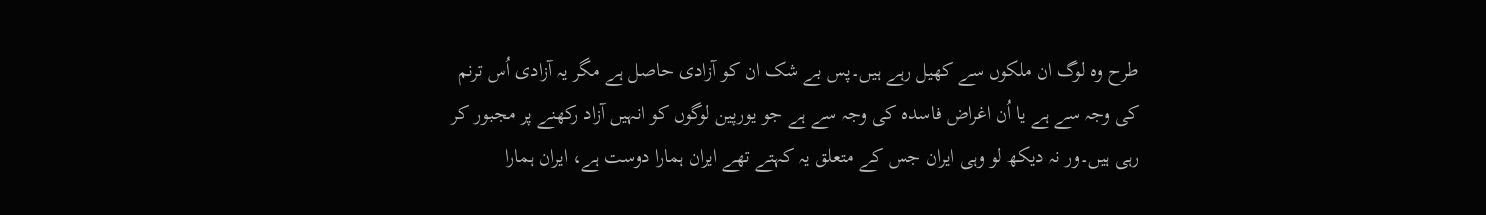طرح وہ لوگ ان ملکوں سے کھیل رہے ہیں۔پس بے شک ان کو آزادی حاصل ہے مگر یہ آزادی اُس ترنم کی وجہ سے ہے یا اُن اغراض فاسدہ کی وجہ سے ہے جو یورپین لوگوں کو انہیں آزاد رکھنے پر مجبور کر رہی ہیں۔ور نہ دیکھ لو وہی ایران جس کے متعلق یہ کہتے تھے ایران ہمارا دوست ہے، ایران ہمارا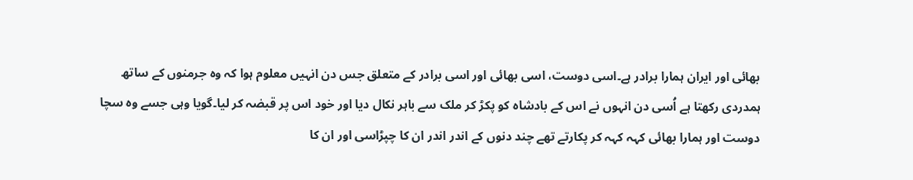بھائی اور ایران ہمارا برادر ہے۔اسی دوست، اسی بھائی اور اسی برادر کے متعلق جس دن انہیں معلوم ہوا کہ وہ جرمنوں کے ساتھ ہمدردی رکھتا ہے اُسی دن انہوں نے اس کے بادشاہ کو پکڑ کر ملک سے باہر نکال دیا اور خود اس پر قبضہ کر لیا۔گویا وہی جسے وہ سچا دوست اور ہمارا بھائی کہہ کہہ کر پکارتے تھے چند دنوں کے اندر اندر ان کا چپڑاسی اور ان کا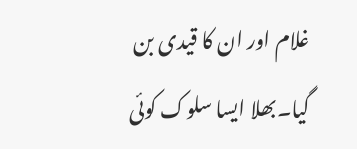غلام اور ان کا قیدی بن گیا۔بھلا ایسا سلوک کوئی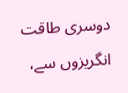دوسری طاقت انگریزوں سے،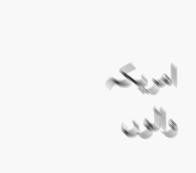امریکہ والوں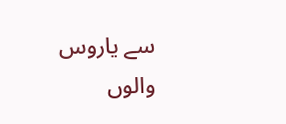سے یاروس والوں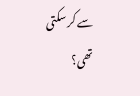سے کر سکتی تھی؟